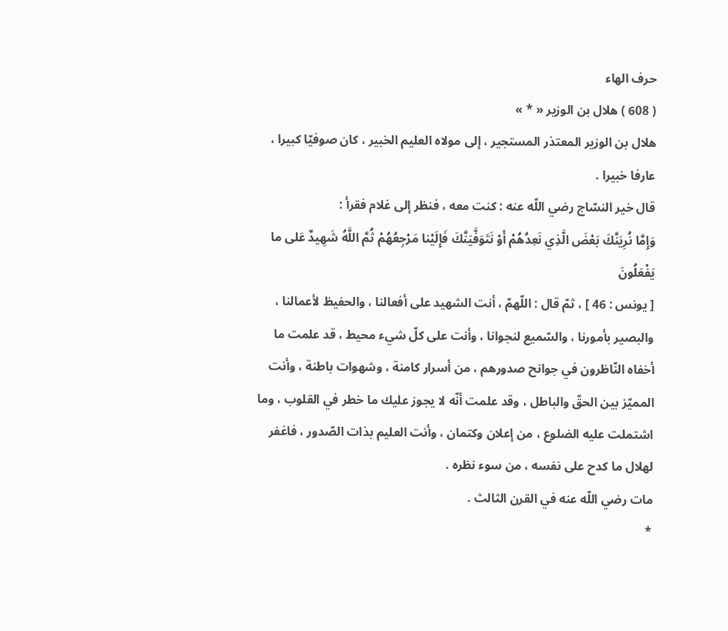حرف الهاء
( 608 ) هلال بن الوزير « * »
هلال بن الوزير المعتذر المستجير ، إلى مولاه العليم الخبير ، كان صوفيّا كبيرا ، عارفا خبيرا .
قال خير النسّاج رضي اللّه عنه : كنت معه ، فنظر إلى غلام فقرأ :
وَإِمَّا نُرِيَنَّكَ بَعْضَ الَّذِي نَعِدُهُمْ أَوْ نَتَوَفَّيَنَّكَ فَإِلَيْنا مَرْجِعُهُمْ ثُمَّ اللَّهُ شَهِيدٌ عَلى ما يَفْعَلُونَ
[ يونس : 46 ] ، ثمّ قال : اللّهمّ ، أنت الشهيد على أفعالنا ، والحفيظ لأعمالنا ، والبصير بأمورنا ، والسّميع لنجوانا ، وأنت على كلّ شيء محيط ، قد علمت ما أخفاه النّاظرون في جوانح صدورهم ، من أسرار كامنة ، وشهوات باطنة ، وأنت المميّز بين الحقّ والباطل ، وقد علمت أنّه لا يجوز عليك ما خطر في القلوب ، وما اشتملت عليه الضلوع ، من إعلان وكتمان ، وأنت العليم بذات الصّدور ، فاغفر لهلال ما كدح على نفسه ، من سوء نظره .
مات رضي اللّه عنه في القرن الثالث .
*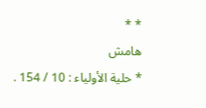* *
هامش
* حلية الأولياء : 10 / 154 .